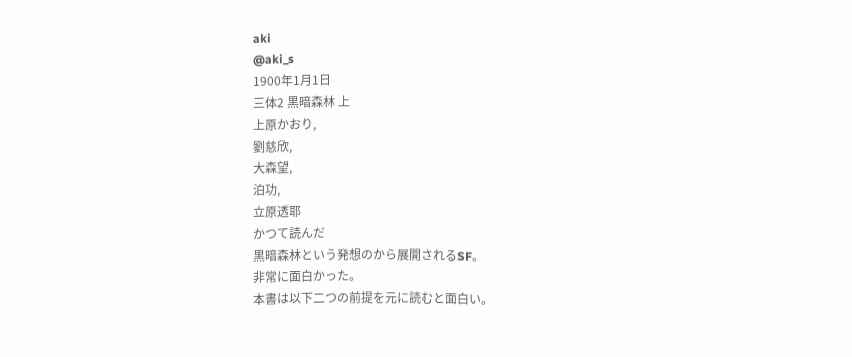aki
@aki_s
1900年1月1日
三体2 黒暗森林 上
上原かおり,
劉慈欣,
大森望,
泊功,
立原透耶
かつて読んだ
黒暗森林という発想のから展開されるSF。
非常に面白かった。
本書は以下二つの前提を元に読むと面白い。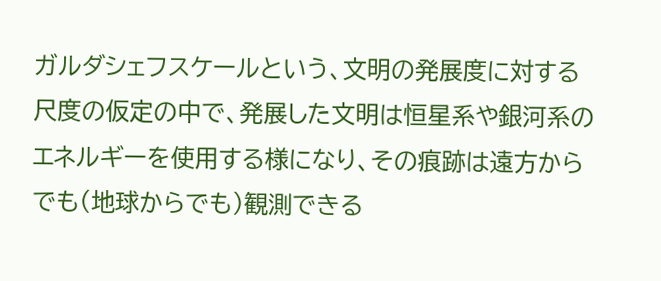ガルダシェフスケールという、文明の発展度に対する尺度の仮定の中で、発展した文明は恒星系や銀河系のエネルギーを使用する様になり、その痕跡は遠方からでも(地球からでも)観測できる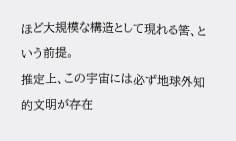ほど大規模な構造として現れる筈、という前提。
推定上、この宇宙には必ず地球外知的文明が存在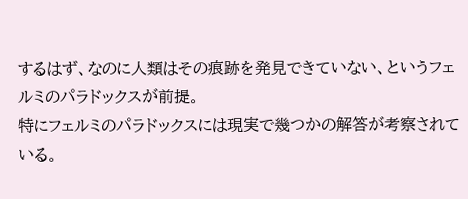するはず、なのに人類はその痕跡を発見できていない、というフェルミのパラドックスが前提。
特にフェルミのパラドックスには現実で幾つかの解答が考察されている。